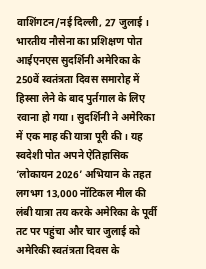वाशिंगटन/नई दिल्ली, 27 जुलाई । भारतीय नौसेना का प्रशिक्षण पोत आईएनएस सुदर्शिनी अमेरिका के 250वें स्वतंत्रता दिवस समारोह में हिस्सा लेने के बाद पुर्तगाल के लिए रवाना हो गया। सुदर्शिनी ने अमेरिका में एक माह की यात्रा पूरी की। यह स्वदेशी पोत अपने ऐतिहासिक ‘लोकायन 2026’ अभियान के तहत लगभग 13,000 नॉटिकल मील की लंबी यात्रा तय करके अमेरिका के पूर्वी तट पर पहुंचा और चार जुलाई को अमेरिकी स्वतंत्रता दिवस के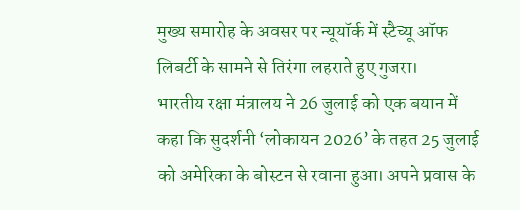मुख्य समारोह के अवसर पर न्यूयॉर्क में स्टैच्यू ऑफ लिबर्टी के सामने से तिरंगा लहराते हुए गुजरा।
भारतीय रक्षा मंत्रालय ने 26 जुलाई को एक बयान में कहा कि सुदर्शनी ‘लोकायन 2026’ के तहत 25 जुलाई को अमेरिका के बोस्टन से रवाना हुआ। अपने प्रवास के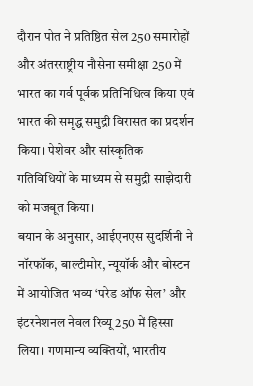दौरान पोत ने प्रतिष्ठित सेल 250 समारोहों और अंतरराष्ट्रीय नौसेना समीक्षा 250 में भारत का गर्व पूर्वक प्रतिनिधित्व किया एवं भारत की समृद्ध समुद्री विरासत का प्रदर्शन किया। पेशेवर और सांस्कृतिक गतिविधियों के माध्यम से समुद्री साझेदारी को मजबूत किया।
बयान के अनुसार, आईएनएस सुदर्शिनी ने नॉरफॉक, बाल्टीमोर, न्यूयॉर्क और बोस्टन में आयोजित भव्य ‘परेड ऑफ सेल’ और इंटरनेशनल नेवल रिव्यू 250 में हिस्सा लिया। गणमान्य व्यक्तियों, भारतीय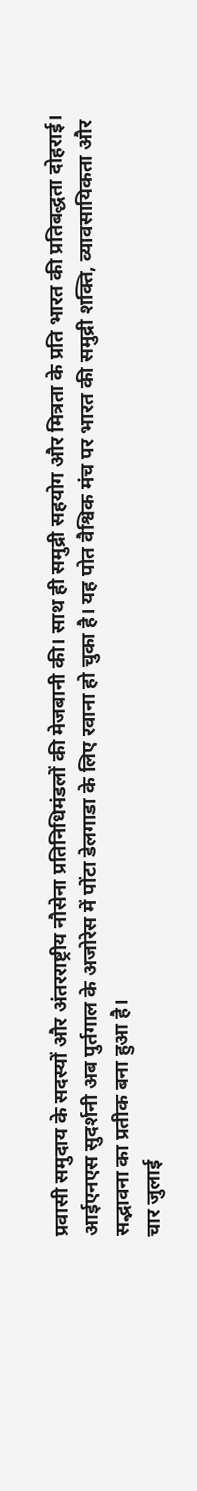प्रवासी समुदाय के सदस्यों और अंतरराष्ट्रीय नौसेना प्रतिनिधिमंडलों की मेजबानी की। साथ ही समुद्री सहयोग और मित्रता के प्रति भारत की प्रतिबद्धता दोहराई। आईएनएस सुदर्शनी अब पुर्तगाल के अजोरेस में पोंटा डेलगाडा के लिए रवाना हो चुका है। यह पोत वैश्विक मंच पर भारत की समुद्री शक्ति, व्यावसायिकता और सद्भावना का प्रतीक बना हुआ है।
चार जुलाई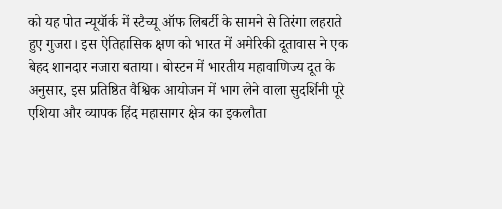को यह पोत न्यूयॉर्क में स्टैच्यू ऑफ लिबर्टी के सामने से तिरंगा लहराते हुए गुजरा। इस ऐतिहासिक क्षण को भारत में अमेरिकी दूतावास ने एक बेहद शानदार नजारा बताया। बोस्टन में भारतीय महावाणिज्य दूत के अनुसार, इस प्रतिष्ठित वैश्विक आयोजन में भाग लेने वाला सुदर्शिनी पूरे एशिया और व्यापक हिंद महासागर क्षेत्र का इकलौता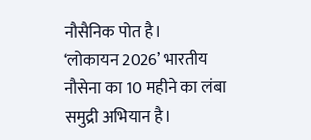नौसैनिक पोत है।
‘लोकायन 2026’ भारतीय नौसेना का 10 महीने का लंबा समुद्री अभियान है।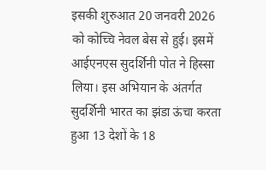इसकी शुरुआत 20 जनवरी 2026 को कोच्चि नेवल बेस से हुई। इसमें आईएनएस सुदर्शिनी पोत ने हिस्सा लिया। इस अभियान के अंतर्गत सुदर्शिनी भारत का झंडा ऊंचा करता हुआ 13 देशों के 18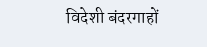विदेशी बंदरगाहों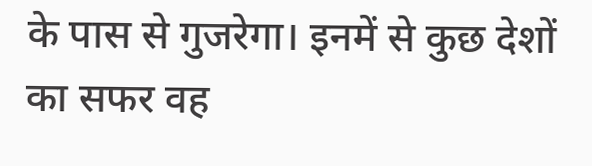के पास से गुजरेगा। इनमें से कुछ देशों का सफर वह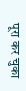पूरा कर चुका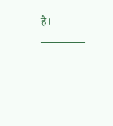है।
————